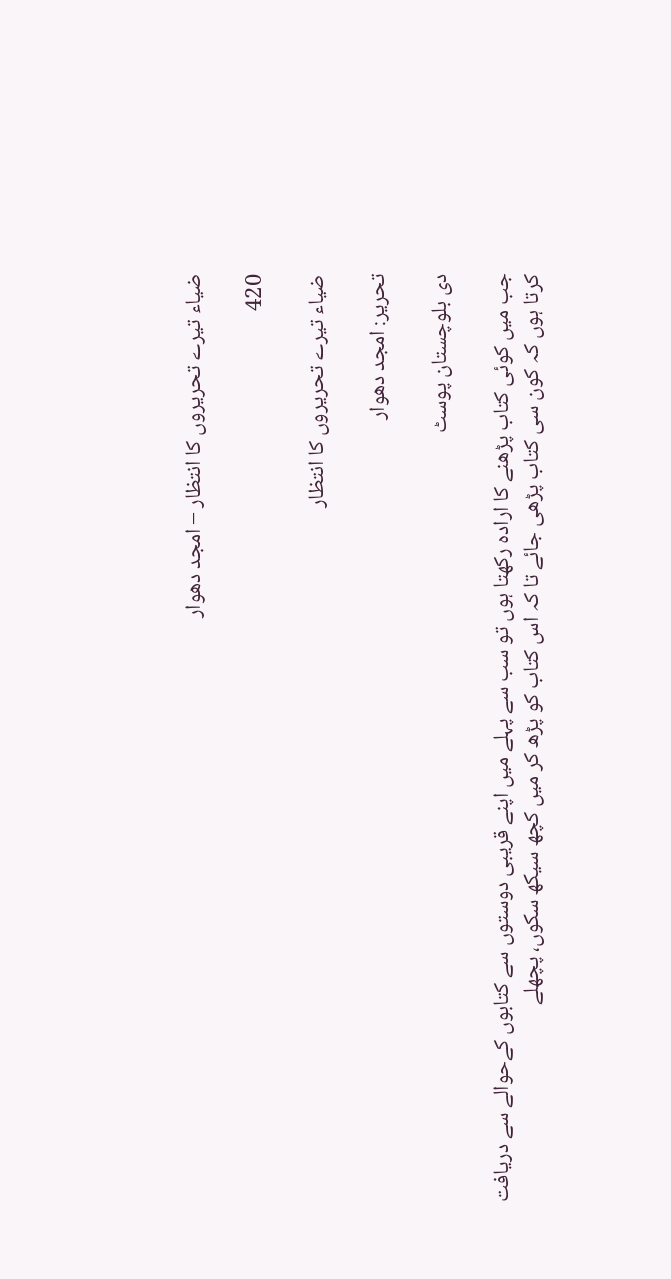ضیاء تیرے تحریروں کا انتظار – امجد دھوار

420

ضیاء تیرے تحریروں کا انتظار

تحریر: امجد دھوار

دی بلوچستان پوسٹ

جب میں کوئی کتاب پڑھنے کا ارادہ رکھتا ہوں تو سب سے پہلے میں اپنے قریبی دوستوں سے کتابوں کےحوالے سے دریافت کرتا ہوں کہ کون سی کتاب پڑھی جائے تا کہ اس کتاب کو پڑھ کر میں کچھ سیکھ سکوں، پچھلے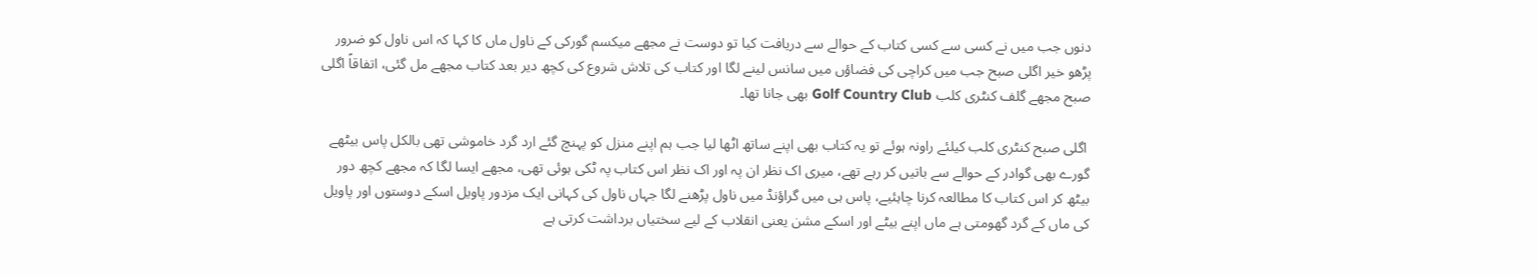دنوں جب میں نے کسی سے کسی کتاب کے حوالے سے دریافت کیا تو دوست نے مجھے میکسم گورکی کے ناول ماں کا کہا کہ اس ناول کو ضرور پڑھو خیر اگلی صبح جب میں کراچی کی فضاؤں میں سانس لینے لگا اور کتاب کی تلاش شروع کی کچھ دیر بعد کتاب مجھے مل گئی، اتفاقاً اگلی صبح مجھے گلف کنٹری کلب Golf Country Club بھی جانا تھا۔

 اگلی صبح کنٹری کلب کیلئے راونہ ہوئے تو یہ کتاب بھی اپنے ساتھ اٹھا لیا جب ہم اپنے منزل کو پہنچ گئے ارد گرد خاموشی تھی بالکل پاس بیٹھے گورے بھی گوادر کے حوالے سے باتیں کر رہے تھے، میری اک نظر ان پہ اور اک نظر اس کتاب پہ ٹکی ہوئی تھی، مجھے ایسا لگا کہ مجھے کچھ دور بیٹھ کر اس کتاب کا مطالعہ کرنا چاہئیے، پاس ہی میں گراؤنڈ میں ناول پڑھنے لگا جہاں ناول کی کہانی ایک مزدور پاویل اسکے دوستوں اور پاویل کی ماں کے گرد گھومتی ہے ماں اپنے بیٹے اور اسکے مشن یعنی انقلاب کے لیے سختیاں برداشت کرتی ہے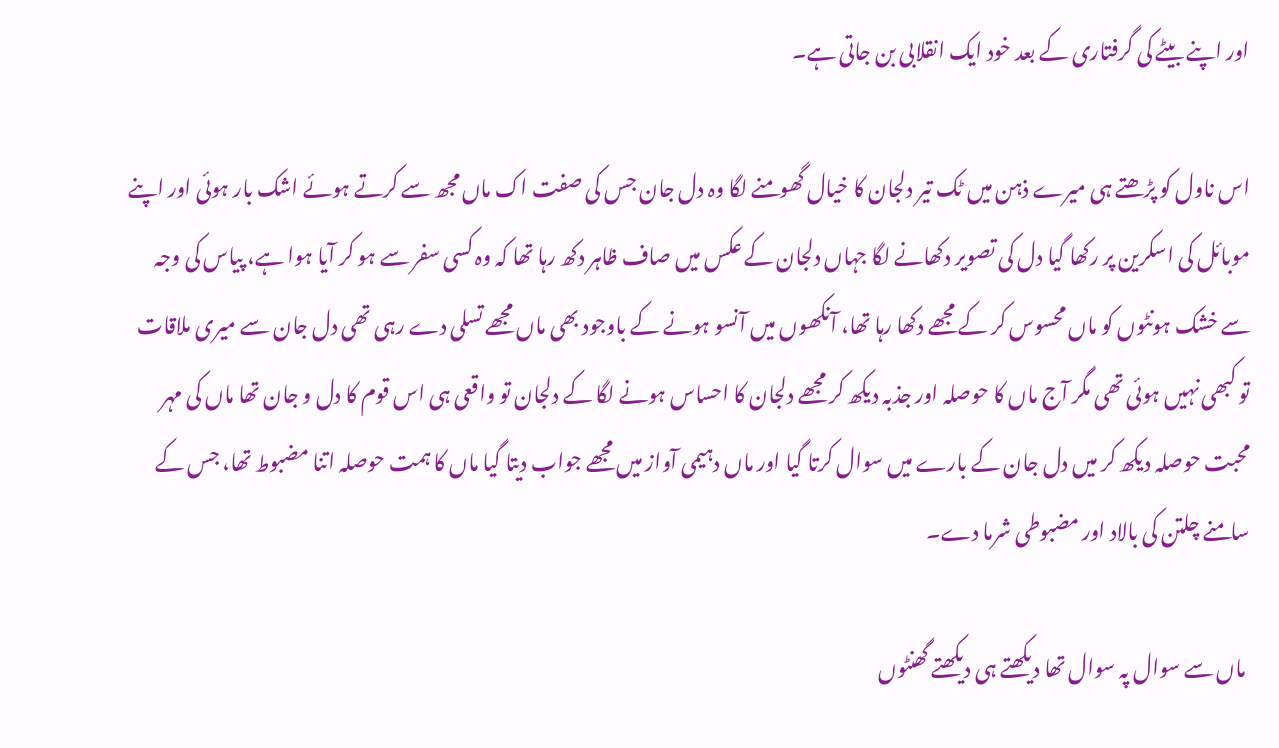اور اپنے بیٹے کی گرفتاری کے بعد خود ایک انقلابی بن جاتی ہے۔

اس ناول کو پڑھتے ہی میرے ذہن میں ٹک تیر دلجان کا خیال گھومنے لگا وہ دل جان جس کی صفت اک ماں مجھ سے کرتے ہوئے اشک بار ہوئی اور اپنے موبائل کی اسکرین پر رکھا گیا دل کی تصویر دکھانے لگا جہاں دلجان کے عکس میں صاف ظاہر دکھ رہا تھا کہ وہ کسی سفر سے ہو کر آیا ہوا ہے، پیاس کی وجہ سے خشک ہونٹوں کو ماں محسوس کر کے مجھے دکھا رہا تھا، آنکھوں میں آنسو ہونے کے باوجود بھی ماں مجھے تسلی دے رہی تھی دل جان سے میری ملاقات تو کبھی نہیں ہوئی تھی مگر آج ماں کا حوصلہ اور جذبہ دیکھ کر مجھے دلجان کا احساس ہونے لگا کے دلجان تو واقعی ہی اس قوم کا دل و جان تھا ماں کی مہر محبت حوصلہ دیکھ کر میں دل جان کے بارے میں سوال کرتا گیا اور ماں دہیمی آواز میں مجھے جواب دیتا گیا ماں کا ہمت حوصلہ اتنا مضبوط تھا، جس کے سامنے چلتن کی بالاد اور مضبوطی شرما دے۔

 ماں سے سوال پہ سوال تھا دیکھتے ہی دیکھتے گھنٹوں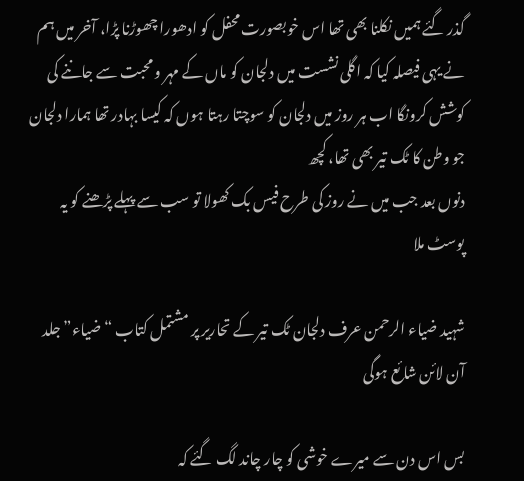گذر گئے ہمیں نکلنا بھی تھا اس خوبصورت محفل کو ادھورا چھوڑنا پڑا، آخر میں ہم نے یہی فیصلہ کیا کہ اگلی نشست میں دلجان کو ماں کے مہر و محبت سے جاننے کی کوشش کرونگا اب ہر روز میں دلجان کو سوچتا رہتا ہوں کہ کیسا بہادر تھا ہمارا دلجان جو وطن کا ٹک تیر بھی تھا، کچھ
دنوں بعد جب میں نے روز کی طرح فیس بک کھولا تو سب سے پہلے پڑھنے کو یہ پوسٹ ملا

شہید ضیاء الرحمن عرف دلجان ٹک تیر کے تحاریر پر مشتمل کتاب “ضیاء” جلد آن لائن شائع ہوگی

بس اس دن سے میرے خوشی کو چار چاند لگ گئے کہ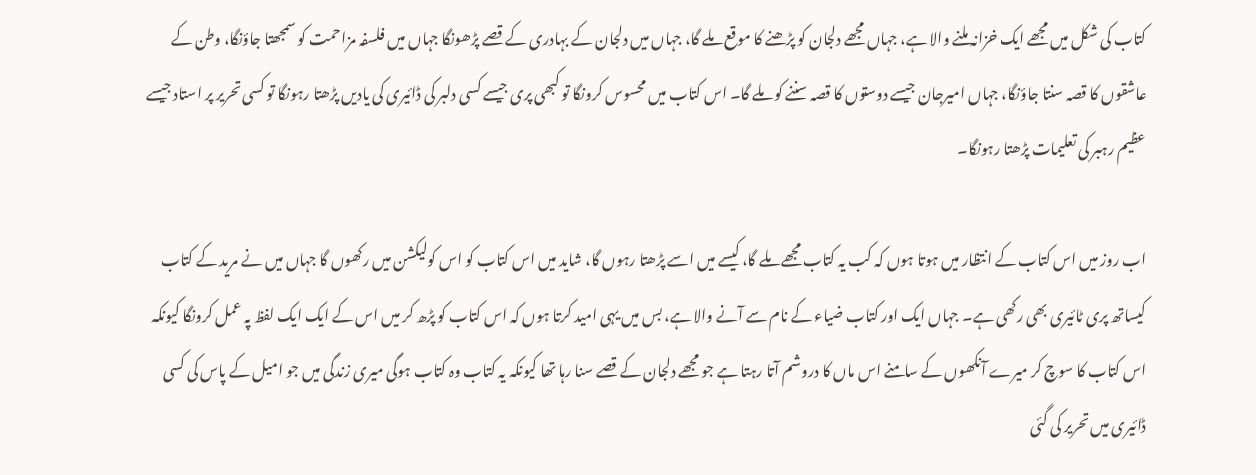کتاب کی شکل میں مجھے ایک خزانہ ملنے والا ہے، جہاں مجھے دلجان کو پڑھنے کا موقع ملے گا، جہاں میں دلجان کے بہادری کے قصے پڑھونگا جہاں میں فلسفہ مزاحمت کو سمجھتا جاؤنگا، وطن کے عاشقوں کا قصہ سنتا جاؤنگا، جہاں امیرجان جیسے دوستوں کا قصہ سننے کو ملے گا۔ اس کتاب میں محسوس کرونگا تو کبھی پری جیسے کسی دلبر کی ڈائیری کی یادیں پڑھتا رہونگا تو کسی تحریر پر استاد جیسے عظیم رہبر کی تعلیمات پڑھتا رہونگا۔

اب روز میں اس کتاب کے انتظار میں ہوتا ہوں کہ کب یہ کتاب مجھے ملے گا، کیسے میں اسے پڑھتا رہوں گا، شاید میں اس کتاب کو اس کولیکشن میں رکھوں گا جہاں میں نے مرید کے کتاب کیساتھ پری ٹائیری بھی رکھی ہے۔ جہاں ایک اور کتاب ضیاء کے نام سے آنے والا ہے، بس میں یہی امید کرتا ہوں کہ اس کتاب کو پڑھ کر میں اس کے ایک ایک لفظ پہ عمل کرونگا کیونکہ اس کتاب کا سوچ کر میرے آنکھوں کے سامنے اس ماں کا دروشم آتا رہتا ہے جو مجھے دلجان کے قصے سنا رہا تھا کیونکہ یہ کتاب وہ کتاب ہوگی میری زندگی میں جو امیل کے پاس کی کسی ڈائیری میں تحریر کی گئی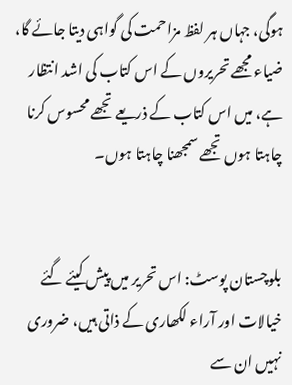ہوگی، جہاں ہر لفظ مزاحمت کی گواہی دیتا جائے گا، ضیاء مجھے تحریروں کے اس کتاب کی اشد انتظار ہے، میں اس کتاب کے ذریعے تجھے محسوس کرنا چاہتا ہوں تجھے سمجھنا چاہتا ہوں۔


بلوچستان پوسٹ: اس تحریر میں پیش کیئے گئے خیالات اور آراء لکھاری کے ذاتی ہیں، ضروری نہیں ان سے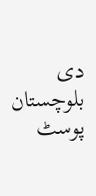دی بلوچستان پوسٹ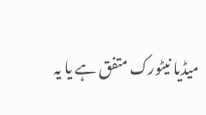میڈیا نیٹورک متفق ہے یا یہ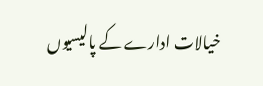خیالات ادارے کے پالیسیوں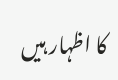کا اظہار ہیں